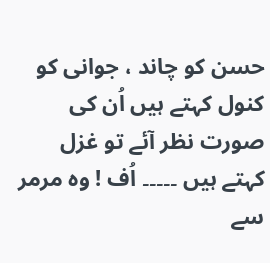حسن کو چاند ، جوانی کو کنول کہتے ہیں اُن کی صورت نظر آئے تو غزل کہتے ہیں ۔۔۔۔۔ اُف ! وہ مرمر سے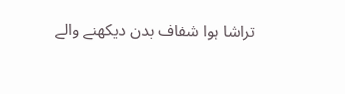تراشا ہوا شفاف بدن دیکھنے والے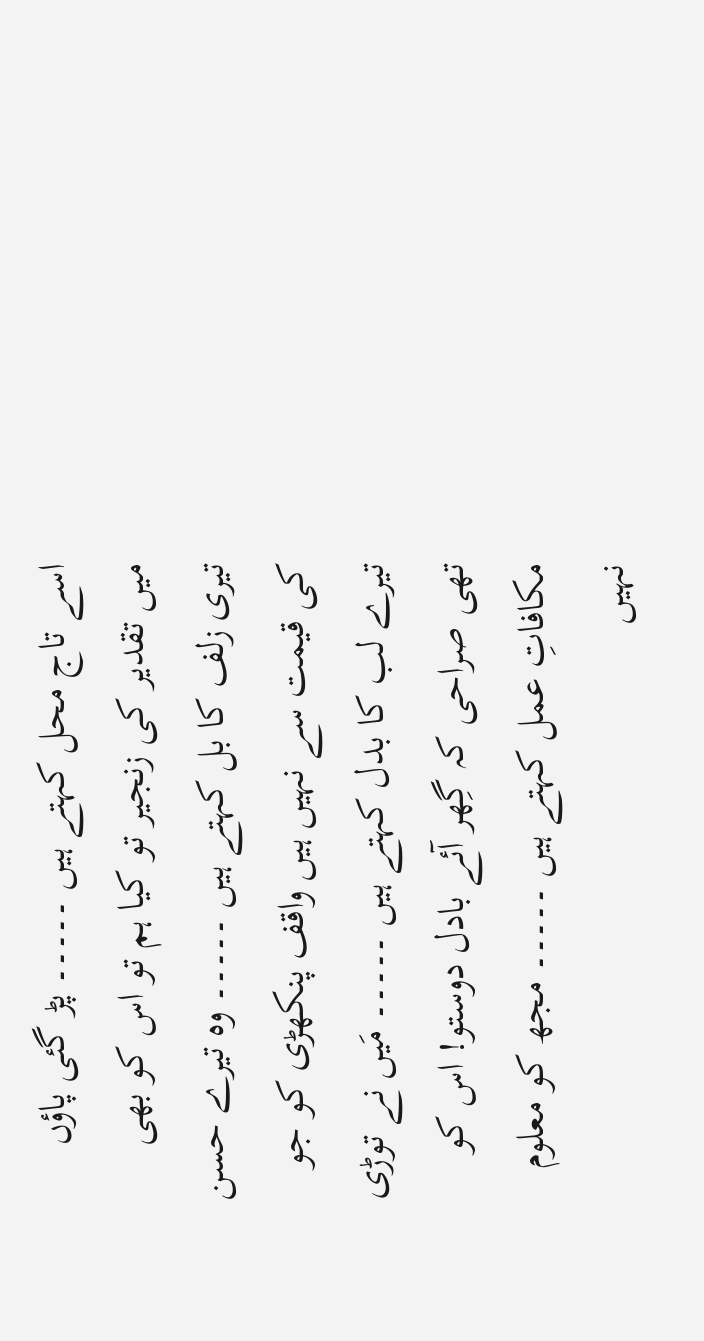اسے تاج محل کہتے ہیں ۔۔۔۔۔ پڑ گئی پاؤں میں تقدیر کی زنجیر تو کیا ہم تو اس کو بھی تیری زلف کا بل کہتے ہیں ۔۔۔۔۔ وہ تیرے حسن کی قیمت سے نہیں ہیں واقف پنکھڑی کو جو تیرے لب کا بدل کہتے ہیں ۔۔۔۔۔ مَیں نے توڑی تھی صراحی کہ گِھر آئے بادل دوستو! اس کو مکافاتِ عمل کہتے ہیں ۔۔۔۔۔ مجھ کو معلوم نہیں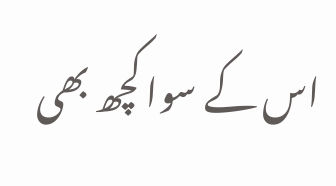اس کے سوا کچھ بھی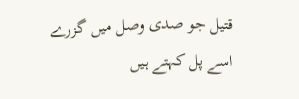قتیل جو صدی وصل میں گزرے اسے پل کہتے ہیں